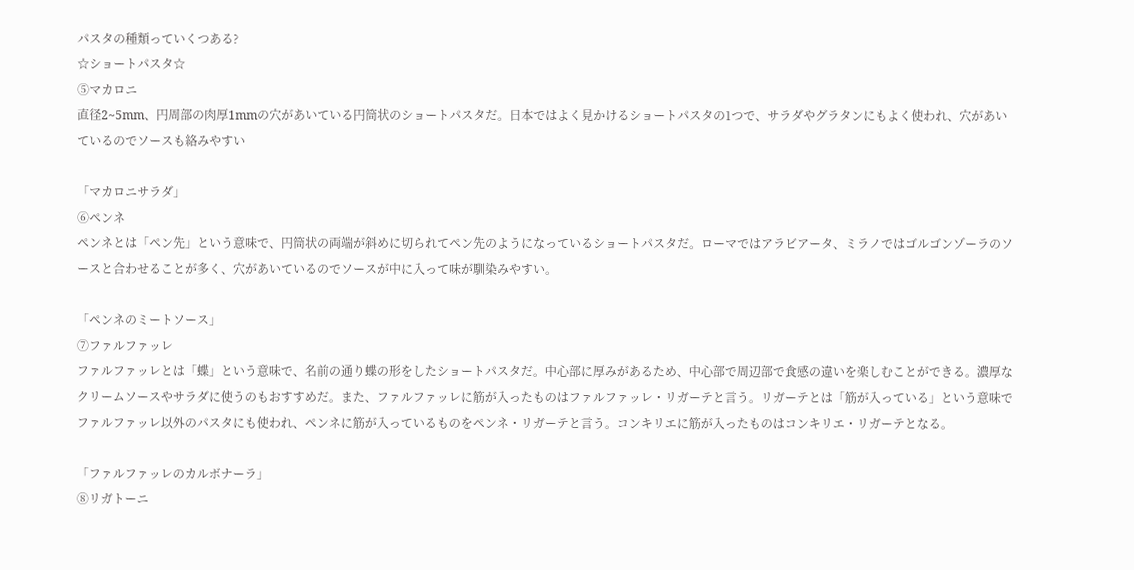パスタの種類っていくつある?
☆ショートパスタ☆
⑤マカロニ
直径2~5mm、円周部の肉厚1mmの穴があいている円筒状のショートパスタだ。日本ではよく見かけるショートパスタの1つで、サラダやグラタンにもよく使われ、穴があいているのでソースも絡みやすい

「マカロニサラダ」
⑥ペンネ
ペンネとは「ペン先」という意味で、円筒状の両端が斜めに切られてペン先のようになっているショートパスタだ。ローマではアラビアータ、ミラノではゴルゴンゾーラのソースと合わせることが多く、穴があいているのでソースが中に入って味が馴染みやすい。

「ペンネのミートソース」
⑦ファルファッレ
ファルファッレとは「蝶」という意味で、名前の通り蝶の形をしたショートパスタだ。中心部に厚みがあるため、中心部で周辺部で食感の違いを楽しむことができる。濃厚なクリームソースやサラダに使うのもおすすめだ。また、ファルファッレに筋が入ったものはファルファッレ・リガーテと言う。リガーテとは「筋が入っている」という意味でファルファッレ以外のパスタにも使われ、ペンネに筋が入っているものをペンネ・リガーテと言う。コンキリエに筋が入ったものはコンキリエ・リガーテとなる。

「ファルファッレのカルボナーラ」
⑧リガトーニ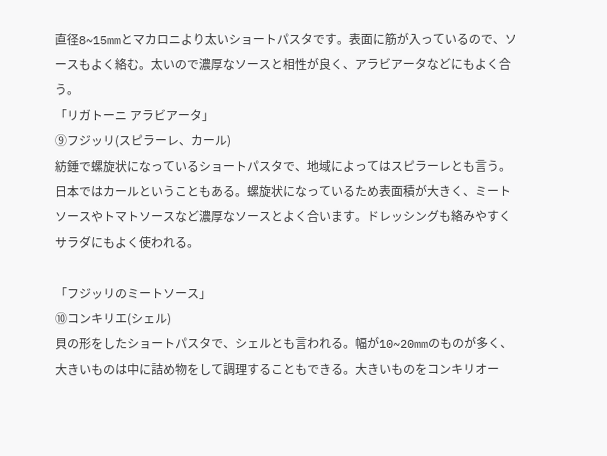直径8~15mmとマカロニより太いショートパスタです。表面に筋が入っているので、ソースもよく絡む。太いので濃厚なソースと相性が良く、アラビアータなどにもよく合う。
「リガトーニ アラビアータ」
⑨フジッリ(スピラーレ、カール)
紡錘で螺旋状になっているショートパスタで、地域によってはスピラーレとも言う。日本ではカールということもある。螺旋状になっているため表面積が大きく、ミートソースやトマトソースなど濃厚なソースとよく合います。ドレッシングも絡みやすくサラダにもよく使われる。

「フジッリのミートソース」
⑩コンキリエ(シェル)
貝の形をしたショートパスタで、シェルとも言われる。幅が10~20mmのものが多く、大きいものは中に詰め物をして調理することもできる。大きいものをコンキリオー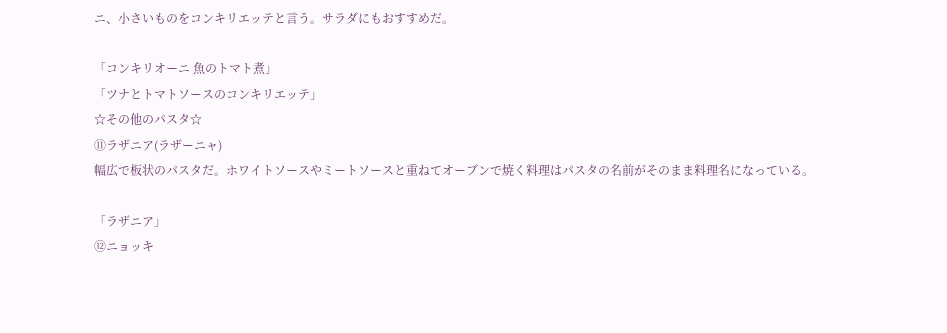ニ、小さいものをコンキリエッテと言う。サラダにもおすすめだ。

「コンキリオーニ 魚のトマト煮」
「ツナとトマトソースのコンキリエッテ」
☆その他のパスタ☆
⑪ラザニア(ラザーニャ)
幅広で板状のパスタだ。ホワイトソースやミートソースと重ねてオーブンで焼く料理はパスタの名前がそのまま料理名になっている。

「ラザニア」
⑫ニョッキ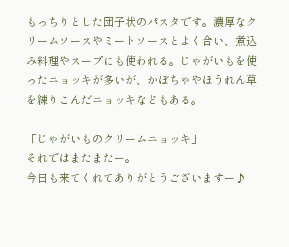もっちりとした団子状のパスタです。濃厚なクリームソースやミートソースとよく合い、煮込み料理やスープにも使われる。じゃがいもを使ったニョッキが多いが、かぼちゃやほうれん草を練りこんだニョッキなどもある。

「じゃがいものクリームニョッキ」
それではまたまたー。
今日も来てくれてありがとうございますー♪